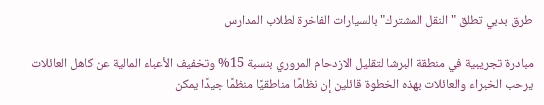طرق بدبي تطلق "النقل المشترك" بالسيارات الفاخرة لطلاب المدارس

مبادرة تجريبية في منطقة البرشا لتقليل الازدحام المروري بنسبة 15% وتخفيف الأعباء المالية عن كاهل العائلات
يرحب الخبراء والعائلات بهذه الخطوة قائلين إن نظامًا مناطقيًا منظمًا جيدًا يمكن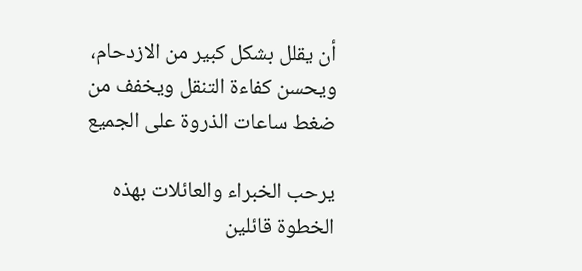أن يقلل بشكل كبير من الازدحام، ويحسن كفاءة التنقل ويخفف من ضغط ساعات الذروة على الجميع

يرحب الخبراء والعائلات بهذه الخطوة قائلين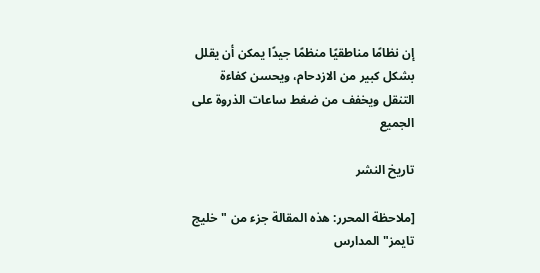إن نظامًا مناطقيًا منظمًا جيدًا يمكن أن يقلل بشكل كبير من الازدحام، ويحسن كفاءة التنقل ويخفف من ضغط ساعات الذروة على الجميع

تاريخ النشر

[ملاحظة المحرر: هذه المقالة جزء من "خليج تايمز" المدارس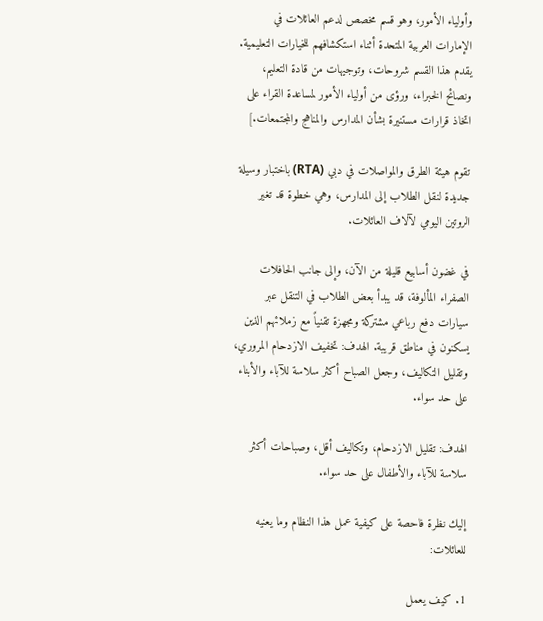وأولياء الأمور، وهو قسم مخصص لدعم العائلات في الإمارات العربية المتحدة أثناء استكشافهم للخيارات التعليمية. يقدم هذا القسم شروحات، وتوجيهات من قادة التعليم، ونصائح الخبراء، ورؤى من أولياء الأمور لمساعدة القراء على اتخاذ قرارات مستنيرة بشأن المدارس والمناهج والمجتمعات.]

تقوم هيئة الطرق والمواصلات في دبي (RTA) باختبار وسيلة جديدة لنقل الطلاب إلى المدارس، وهي خطوة قد تغير الروتين اليومي لآلاف العائلات.

في غضون أسابيع قليلة من الآن، وإلى جانب الحافلات الصفراء المألوفة، قد يبدأ بعض الطلاب في التنقل عبر سيارات دفع رباعي مشتركة ومجهزة تقنياً مع زملائهم الذين يسكنون في مناطق قريبة. الهدف: تخفيف الازدحام المروري، وتقليل التكاليف، وجعل الصباح أكثر سلاسة للآباء والأبناء على حد سواء.

الهدف: تقليل الازدحام، وتكاليف أقل، وصباحات أكثر سلاسة للآباء والأطفال على حد سواء.

إليك نظرة فاحصة على كيفية عمل هذا النظام وما يعنيه للعائلات:

1. كيف يعمل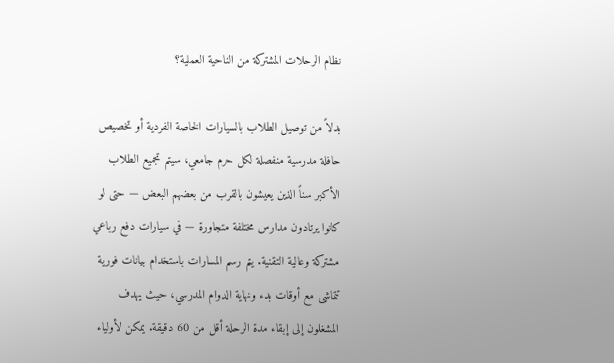نظام الرحلات المشتركة من الناحية العملية؟

بدلاً من توصيل الطلاب بالسيارات الخاصة الفردية أو تخصيص حافلة مدرسية منفصلة لكل حرم جامعي، سيتم تجميع الطلاب الأكبر سناً الذين يعيشون بالقرب من بعضهم البعض — حتى لو كانوا يرتادون مدارس مختلفة متجاورة — في سيارات دفع رباعي مشتركة وعالية التقنية. يتم رسم المسارات باستخدام بيانات فورية تتماشى مع أوقات بدء ونهاية الدوام المدرسي، حيث يهدف المشغلون إلى إبقاء مدة الرحلة أقل من 60 دقيقة. يمكن لأولياء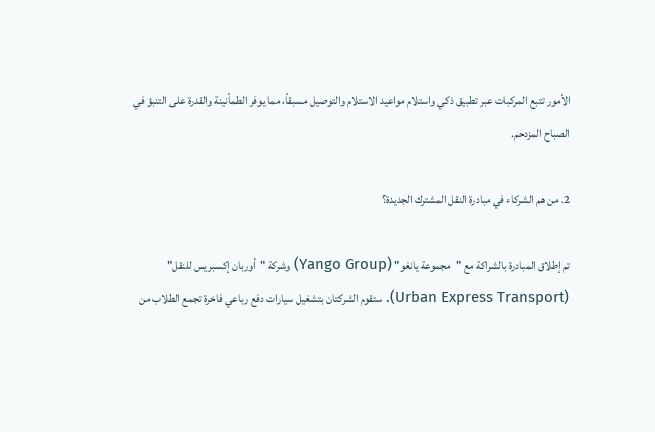الأمور تتبع المركبات عبر تطبيق ذكي واستلام مواعيد الاستلام والتوصيل مسبقاً، مما يوفر الطمأنينة والقدرة على التنبؤ في الصباح المزدحم.

2. من هم الشركاء في مبادرة النقل المشترك الجديدة؟

تم إطلاق المبادرة بالشراكة مع "مجموعة يانغو" (Yango Group) وشركة "أوربان إكسبريس للنقل" (Urban Express Transport). ستقوم الشركتان بتشغيل سيارات دفع رباعي فاخرة تجمع الطلاب من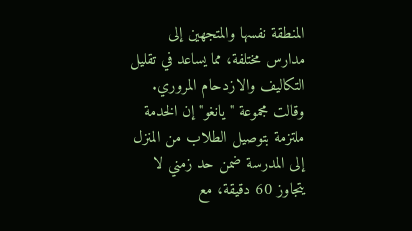المنطقة نفسها والمتجهين إلى مدارس مختلفة، مما يساعد في تقليل التكاليف والازدحام المروري. وقالت مجموعة "يانغو" إن الخدمة ملتزمة بتوصيل الطلاب من المنزل إلى المدرسة ضمن حد زمني لا يتجاوز 60 دقيقة، مع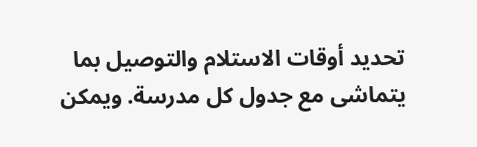تحديد أوقات الاستلام والتوصيل بما يتماشى مع جدول كل مدرسة. ويمكن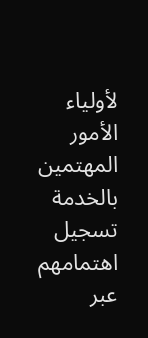لأولياء الأمور المهتمين بالخدمة تسجيل اهتمامهم عبر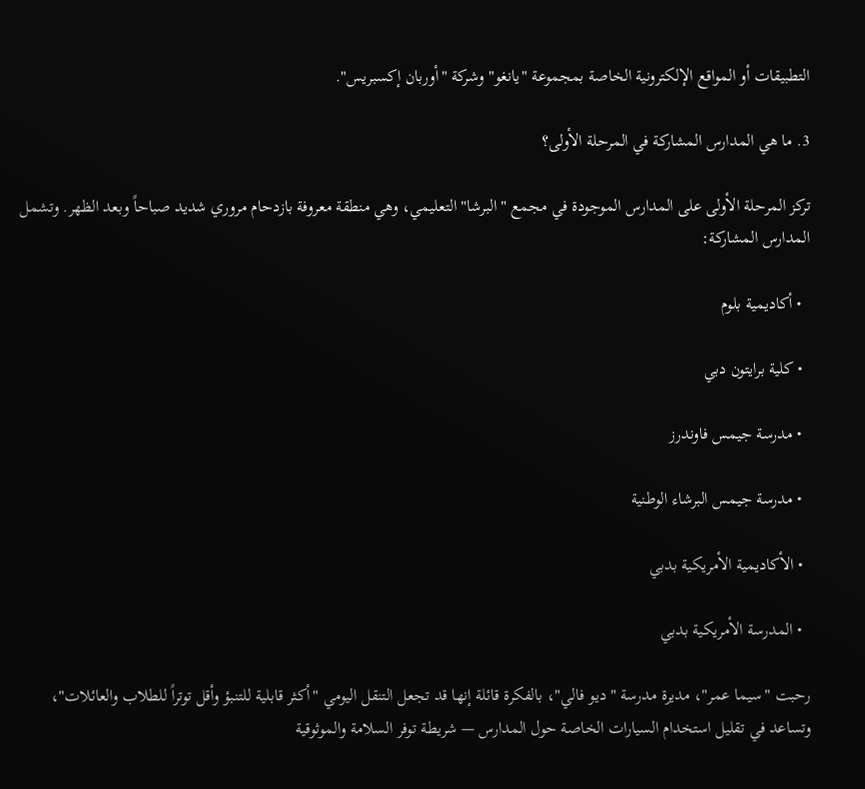التطبيقات أو المواقع الإلكترونية الخاصة بمجموعة "يانغو" وشركة "أوربان إكسبريس".

3. ما هي المدارس المشاركة في المرحلة الأولى؟

تركز المرحلة الأولى على المدارس الموجودة في مجمع "البرشا" التعليمي، وهي منطقة معروفة بازدحام مروري شديد صباحاً وبعد الظهر. وتشمل المدارس المشاركة:

  • أكاديمية بلوم

  • كلية برايتون دبي

  • مدرسة جيمس فاوندرز

  • مدرسة جيمس البرشاء الوطنية

  • الأكاديمية الأمريكية بدبي

  • المدرسة الأمريكية بدبي

رحبت "سيما عمر"، مديرة مدرسة "ديو فالي"، بالفكرة قائلة إنها قد تجعل التنقل اليومي "أكثر قابلية للتنبؤ وأقل توتراً للطلاب والعائلات"، وتساعد في تقليل استخدام السيارات الخاصة حول المدارس — شريطة توفر السلامة والموثوقية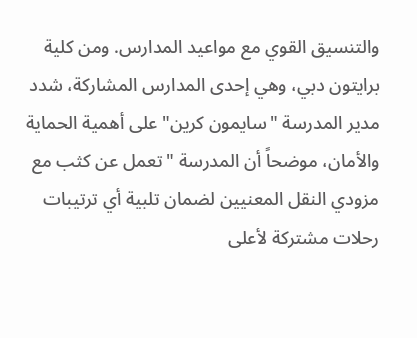والتنسيق القوي مع مواعيد المدارس. ومن كلية برايتون دبي، وهي إحدى المدارس المشاركة، شدد مدير المدرسة "سايمون كرين" على أهمية الحماية والأمان، موضحاً أن المدرسة "تعمل عن كثب مع مزودي النقل المعنيين لضمان تلبية أي ترتيبات رحلات مشتركة لأعلى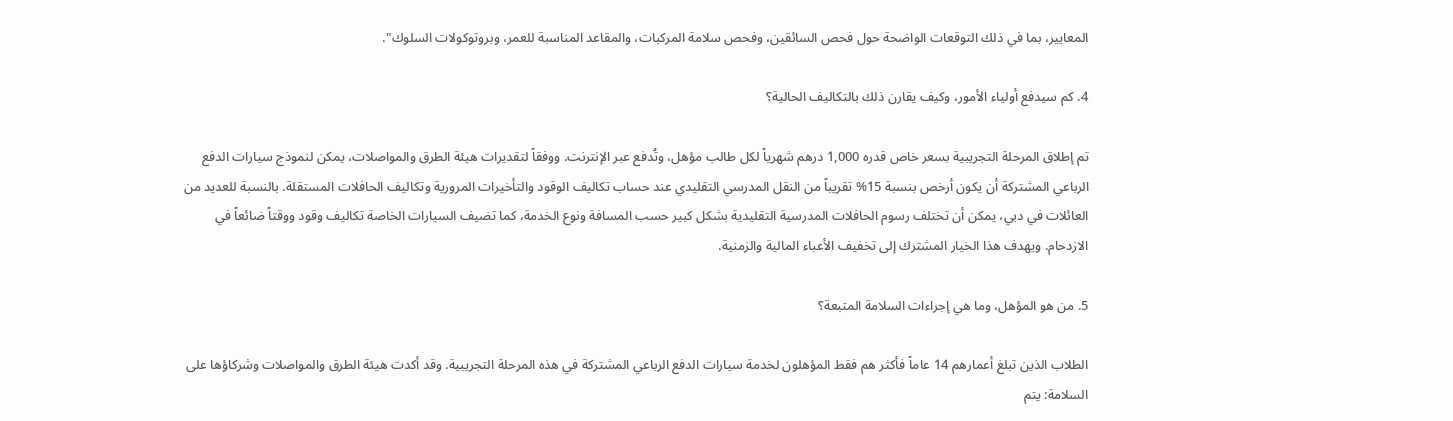المعايير، بما في ذلك التوقعات الواضحة حول فحص السائقين، وفحص سلامة المركبات، والمقاعد المناسبة للعمر، وبروتوكولات السلوك".

4. كم سيدفع أولياء الأمور، وكيف يقارن ذلك بالتكاليف الحالية؟

تم إطلاق المرحلة التجريبية بسعر خاص قدره 1,000 درهم شهرياً لكل طالب مؤهل، وتُدفع عبر الإنترنت. ووفقاً لتقديرات هيئة الطرق والمواصلات، يمكن لنموذج سيارات الدفع الرباعي المشتركة أن يكون أرخص بنسبة 15% تقريباً من النقل المدرسي التقليدي عند حساب تكاليف الوقود والتأخيرات المرورية وتكاليف الحافلات المستقلة. بالنسبة للعديد من العائلات في دبي، يمكن أن تختلف رسوم الحافلات المدرسية التقليدية بشكل كبير حسب المسافة ونوع الخدمة، كما تضيف السيارات الخاصة تكاليف وقود ووقتاً ضائعاً في الازدحام. ويهدف هذا الخيار المشترك إلى تخفيف الأعباء المالية والزمنية.

5. من هو المؤهل، وما هي إجراءات السلامة المتبعة؟

الطلاب الذين تبلغ أعمارهم 14 عاماً فأكثر هم فقط المؤهلون لخدمة سيارات الدفع الرباعي المشتركة في هذه المرحلة التجريبية. وقد أكدت هيئة الطرق والمواصلات وشركاؤها على السلامة: يتم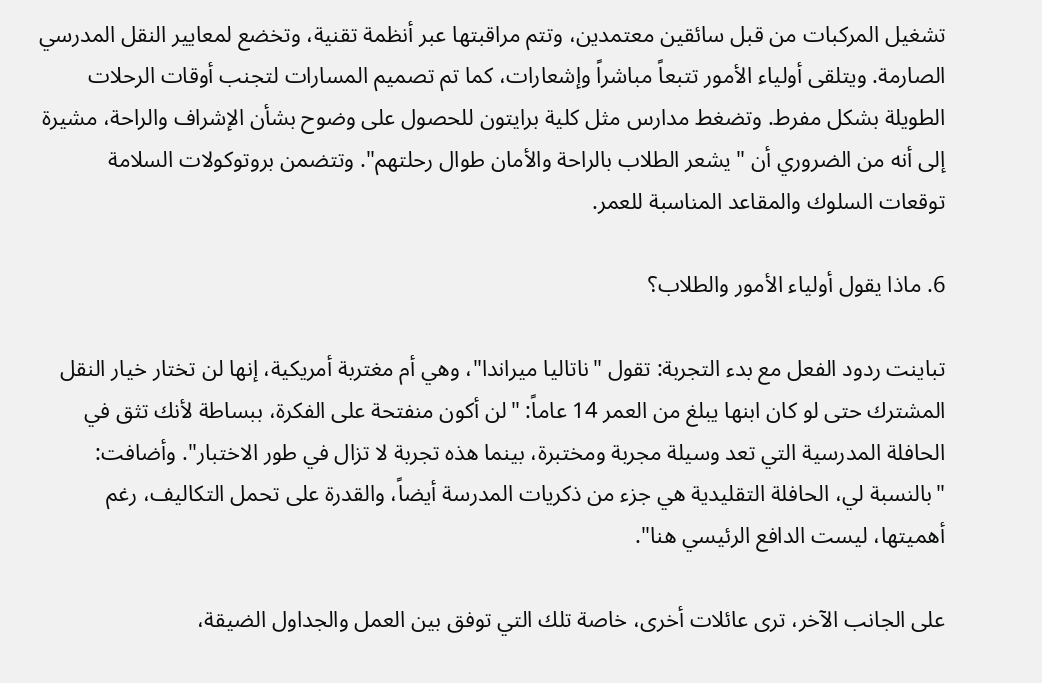تشغيل المركبات من قبل سائقين معتمدين، وتتم مراقبتها عبر أنظمة تقنية، وتخضع لمعايير النقل المدرسي الصارمة. ويتلقى أولياء الأمور تتبعاً مباشراً وإشعارات، كما تم تصميم المسارات لتجنب أوقات الرحلات الطويلة بشكل مفرط. وتضغط مدارس مثل كلية برايتون للحصول على وضوح بشأن الإشراف والراحة، مشيرة إلى أنه من الضروري أن "يشعر الطلاب بالراحة والأمان طوال رحلتهم". وتتضمن بروتوكولات السلامة توقعات السلوك والمقاعد المناسبة للعمر.

6. ماذا يقول أولياء الأمور والطلاب؟

تباينت ردود الفعل مع بدء التجربة: تقول "ناتاليا ميراندا"، وهي أم مغتربة أمريكية، إنها لن تختار خيار النقل المشترك حتى لو كان ابنها يبلغ من العمر 14 عاماً: "لن أكون منفتحة على الفكرة، ببساطة لأنك تثق في الحافلة المدرسية التي تعد وسيلة مجربة ومختبرة، بينما هذه تجربة لا تزال في طور الاختبار". وأضافت: "بالنسبة لي، الحافلة التقليدية هي جزء من ذكريات المدرسة أيضاً، والقدرة على تحمل التكاليف، رغم أهميتها، ليست الدافع الرئيسي هنا".

على الجانب الآخر، ترى عائلات أخرى، خاصة تلك التي توفق بين العمل والجداول الضيقة،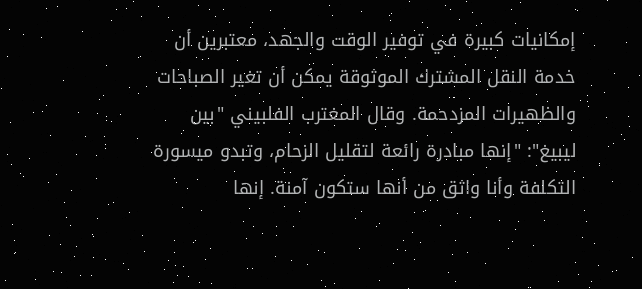إمكانيات كبيرة في توفير الوقت والجهد، معتبرين أن خدمة النقل المشترك الموثوقة يمكن أن تغير الصباحات والظهيرات المزدحمة. وقال المغترب الفلبيني "بين ليبيغ": "إنها مبادرة رائعة لتقليل الزحام، وتبدو ميسورة التكلفة وأنا واثق من أنها ستكون آمنة. إنها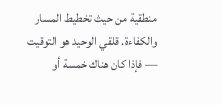منطقية من حيث تخطيط المسار والكفاءة. قلقي الوحيد هو التوقيت — فإذا كان هناك خمسة أو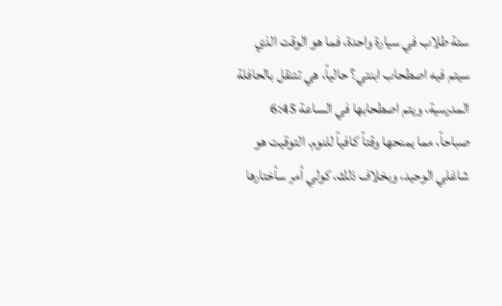ستة طلاب في سيارة واحدة، فما هو الوقت الذي سيتم فيه اصطحاب ابنتي؟ حالياً، هي تتنقل بالحافلة المدرسية، ويتم اصطحابها في الساعة 6:45 صباحاً، مما يمنحها وقتاً كافياً للنوم. التوقيت هو شاغلي الوحيد، وبخلاف ذلك، كولي أمر سأختارها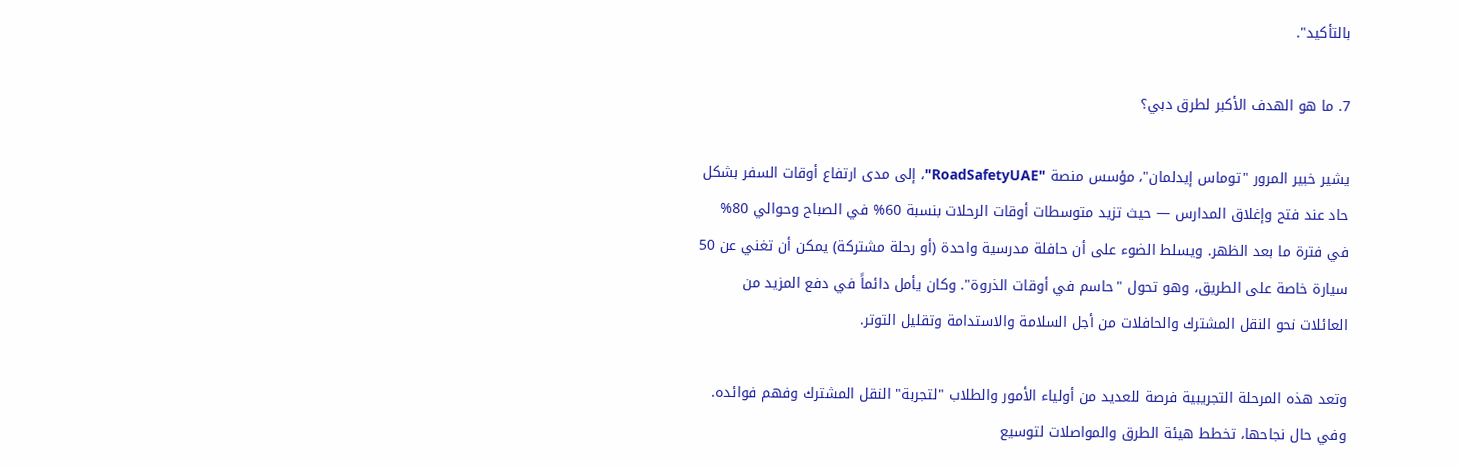بالتأكيد".

7. ما هو الهدف الأكبر لطرق دبي؟

يشير خبير المرور "توماس إيدلمان"، مؤسس منصة "RoadSafetyUAE"، إلى مدى ارتفاع أوقات السفر بشكل حاد عند فتح وإغلاق المدارس — حيث تزيد متوسطات أوقات الرحلات بنسبة 60% في الصباح وحوالي 80% في فترة ما بعد الظهر. ويسلط الضوء على أن حافلة مدرسية واحدة (أو رحلة مشتركة) يمكن أن تغني عن 50 سيارة خاصة على الطريق، وهو تحول "حاسم في أوقات الذروة". وكان يأمل دائماً في دفع المزيد من العائلات نحو النقل المشترك والحافلات من أجل السلامة والاستدامة وتقليل التوتر.

وتعد هذه المرحلة التجريبية فرصة للعديد من أولياء الأمور والطلاب "لتجربة" النقل المشترك وفهم فوائده. وفي حال نجاحها، تخطط هيئة الطرق والمواصلات لتوسيع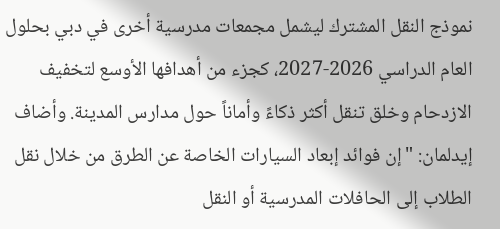نموذج النقل المشترك ليشمل مجمعات مدرسية أخرى في دبي بحلول العام الدراسي 2026-2027، كجزء من أهدافها الأوسع لتخفيف الازدحام وخلق تنقل أكثر ذكاءً وأماناً حول مدارس المدينة. وأضاف إيدلمان: "إن فوائد إبعاد السيارات الخاصة عن الطرق من خلال نقل الطلاب إلى الحافلات المدرسية أو النقل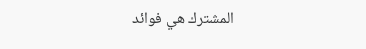المشترك هي فوائد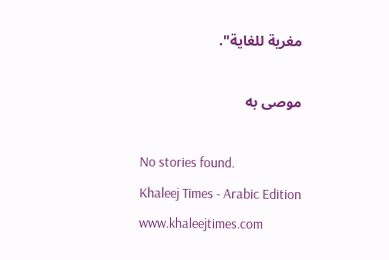مغرية للغاية".

موصى به

No stories found.
Khaleej Times - Arabic Edition
www.khaleejtimes.com